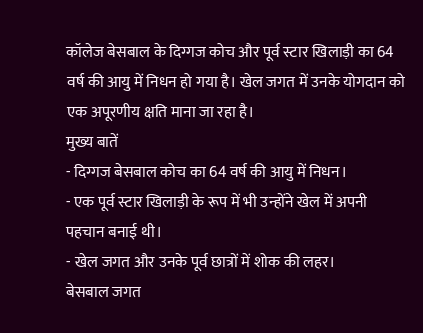कॉलेज बेसबाल के दिग्गज कोच और पूर्व स्टार खिलाड़ी का 64 वर्ष की आयु में निधन हो गया है। खेल जगत में उनके योगदान को एक अपूरणीय क्षति माना जा रहा है।
मुख्य बातें
- दिग्गज बेसबाल कोच का 64 वर्ष की आयु में निधन।
- एक पूर्व स्टार खिलाड़ी के रूप में भी उन्होंने खेल में अपनी पहचान बनाई थी।
- खेल जगत और उनके पूर्व छात्रों में शोक की लहर।
बेसबाल जगत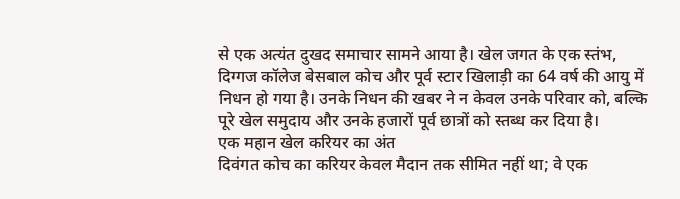से एक अत्यंत दुखद समाचार सामने आया है। खेल जगत के एक स्तंभ, दिग्गज कॉलेज बेसबाल कोच और पूर्व स्टार खिलाड़ी का 64 वर्ष की आयु में निधन हो गया है। उनके निधन की खबर ने न केवल उनके परिवार को, बल्कि पूरे खेल समुदाय और उनके हजारों पूर्व छात्रों को स्तब्ध कर दिया है।
एक महान खेल करियर का अंत
दिवंगत कोच का करियर केवल मैदान तक सीमित नहीं था; वे एक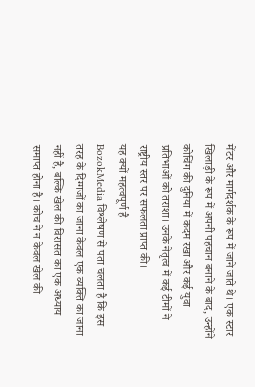मेंटर और मार्गदर्शक के रूप में जाने जाते थे। एक स्टार खिलाड़ी के रूप में अपनी पहचान बनाने के बाद, उन्होंने कोचिंग की दुनिया में कदम रखा और कई युवा प्रतिभाओं को तराशा। उनके नेतृत्व में कई टीमों ने राष्ट्रीय स्तर पर सफलता प्राप्त की।
यह क्यों महत्वपूर्ण है
BozokMedia विश्लेषण से पता चलता है कि इस तरह के दिग्गजों का जाना केवल एक व्यक्ति का जाना नहीं है, बल्कि खेल की विरासत का एक अध्याय समाप्त होना है। कोच ने न केवल खेल की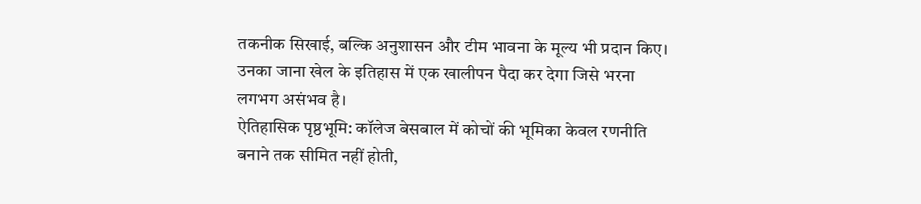तकनीक सिखाई, बल्कि अनुशासन और टीम भावना के मूल्य भी प्रदान किए।
उनका जाना खेल के इतिहास में एक खालीपन पैदा कर देगा जिसे भरना लगभग असंभव है।
ऐतिहासिक पृष्ठभूमि: कॉलेज बेसबाल में कोचों की भूमिका केवल रणनीति बनाने तक सीमित नहीं होती,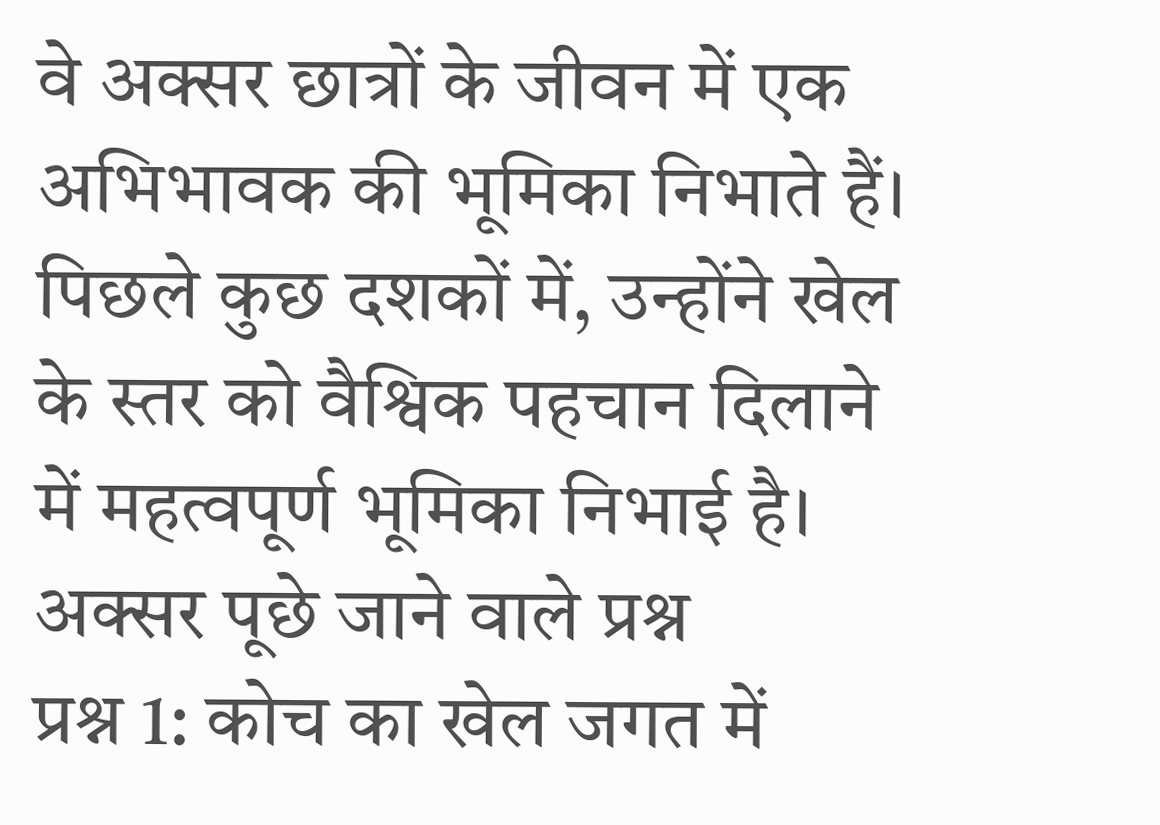वे अक्सर छात्रों के जीवन में एक अभिभावक की भूमिका निभाते हैं। पिछले कुछ दशकों में, उन्होंने खेल के स्तर को वैश्विक पहचान दिलाने में महत्वपूर्ण भूमिका निभाई है।
अक्सर पूछे जाने वाले प्रश्न
प्रश्न 1: कोच का खेल जगत में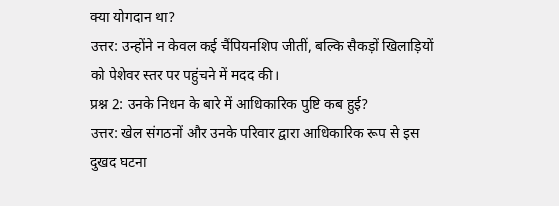क्या योगदान था?
उत्तर: उन्होंने न केवल कई चैंपियनशिप जीतीं, बल्कि सैकड़ों खिलाड़ियों को पेशेवर स्तर पर पहुंचने में मदद की।
प्रश्न 2: उनके निधन के बारे में आधिकारिक पुष्टि कब हुई?
उत्तर: खेल संगठनों और उनके परिवार द्वारा आधिकारिक रूप से इस दुखद घटना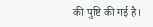की पुष्टि की गई है।